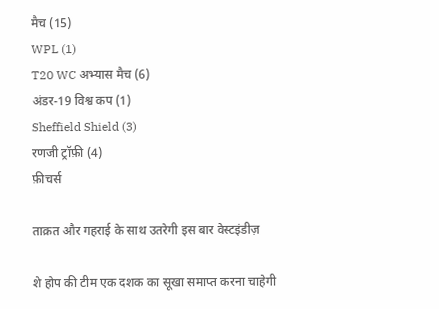मैच (15)
WPL (1)
T20 WC अभ्यास मैच (6)
अंडर-19 विश्व कप (1)
Sheffield Shield (3)
रणजी ट्रॉफ़ी (4)
फ़ीचर्स

ताक़त और गहराई के साथ उतरेगी इस बार वेस्टइंडीज़

शे होप की टीम एक दशक का सूखा समाप्त करना चाहेगी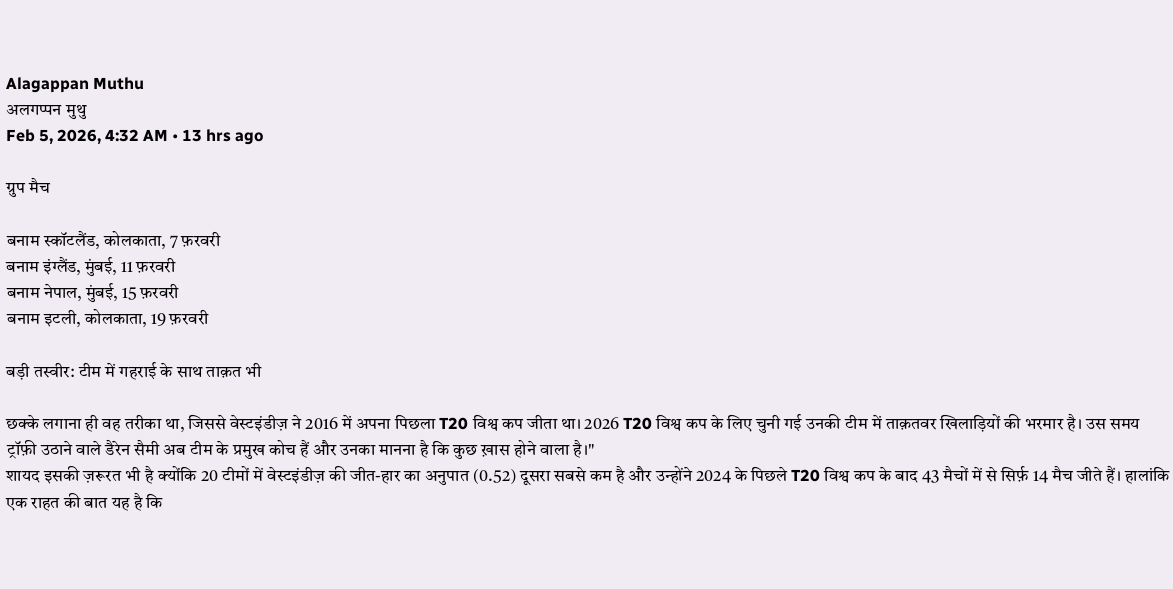Alagappan Muthu
अलगप्पन मुथु
Feb 5, 2026, 4:32 AM • 13 hrs ago

ग्रुप मैच

बनाम स्कॉटलैंड, कोलकाता, 7 फ़रवरी
बनाम इंग्लैंड, मुंबई, 11 फ़रवरी
बनाम नेपाल, मुंबई, 15 फ़रवरी
बनाम इटली, कोलकाता, 19 फ़रवरी

बड़ी तस्वीर: टीम में गहराई के साथ ताक़त भी

छक्के लगाना ही वह तरीका था, जिससे वेस्टइंडीज़ ने 2016 में अपना पिछला T20 विश्व कप जीता था। 2026 T20 विश्व कप के लिए चुनी गई उनकी टीम में ताक़तवर खिलाड़ियों की भरमार है। उस समय ट्रॉफ़ी उठाने वाले डैरेन सैमी अब टीम के प्रमुख कोच हैं और उनका मानना है कि कुछ ख़ास होने वाला है।"
शायद इसकी ज़रूरत भी है क्योंकि 20 टीमों में वेस्टइंडीज़ की जीत-हार का अनुपात (0.52) दूसरा सबसे कम है और उन्होंने 2024 के पिछले T20 विश्व कप के बाद 43 मैचों में से सिर्फ़ 14 मैच जीते हैं। हालांकि एक राहत की बात यह है कि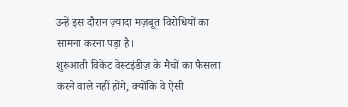उन्हें इस दौरान ज़्यादा मज़बूत विरोधियों का सामना करना पड़ा है।
शुरुआती विकेट वेस्टइंडीज़ के मैचों का फैसला करने वाले नहीं होंगे, क्योंकि वे ऐसी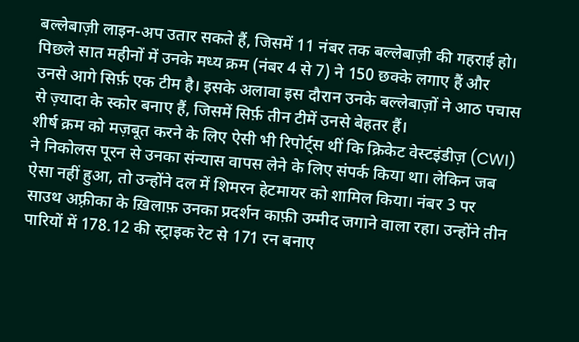बल्लेबाज़ी लाइन-अप उतार सकते हैं, जिसमें 11 नंबर तक बल्लेबाज़ी की गहराई हो। पिछले सात महीनों में उनके मध्य क्रम (नंबर 4 से 7) ने 150 छक्के लगाए हैं और उनसे आगे सिर्फ़ एक टीम है। इसके अलावा इस दौरान उनके बल्लेबाज़ों ने आठ पचास से ज़्यादा के स्कोर बनाए हैं, जिसमें सिर्फ़ तीन टीमें उनसे बेहतर हैं।
शीर्ष क्रम को मज़बूत करने के लिए ऐसी भी रिपोर्ट्स थीं कि क्रिकेट वेस्टइंडीज़ (CWI) ने निकोलस पूरन से उनका संन्यास वापस लेने के लिए संपर्क किया था। लेकिन जब ऐसा नहीं हुआ, तो उन्होंने दल में शिमरन हेटमायर को शामिल किया। नंबर 3 पर साउथ अफ़्रीका के ख़िलाफ़ उनका प्रदर्शन काफ़ी उम्मीद जगाने वाला रहा। उन्होंने तीन पारियों में 178.12 की स्ट्राइक रेट से 171 रन बनाए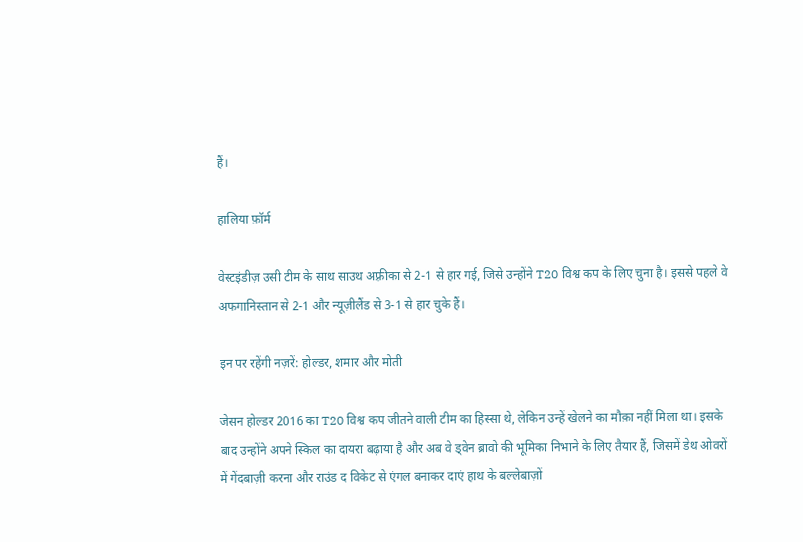हैं।

हालिया फ़ॉर्म

वेस्टइंडीज़ उसी टीम के साथ साउथ अफ़्रीका से 2-1 से हार गई, जिसे उन्होंने T20 विश्व कप के लिए चुना है। इससे पहले वे अफगानिस्तान से 2-1 और न्यूज़ीलैंड से 3-1 से हार चुके हैं।

इन पर रहेंगी नज़रें: होल्डर, शमार और मोती

जेसन होल्डर 2016 का T20 विश्व कप जीतने वाली टीम का हिस्सा थे, लेकिन उन्हें खेलने का मौक़ा नहीं मिला था। इसके बाद उन्होंने अपने स्किल का दायरा बढ़ाया है और अब वे ड्वेन ब्रावो की भूमिका निभाने के लिए तैयार हैं, जिसमें डेथ ओवरों में गेंदबाज़ी करना और राउंड द विकेट से एंगल बनाकर दाएं हाथ के बल्लेबाज़ों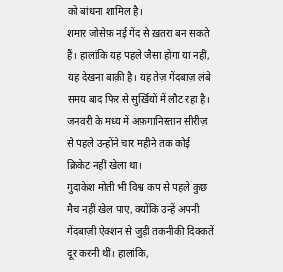को बांधना शामिल है।
शमार जोसेफ़ नई गेंद से ख़तरा बन सकते हैं। हालांकि यह पहले जैसा होगा या नहीं, यह देखना बाक़ी है। यह तेज़ गेंदबाज़ लंबे समय बाद फिर से सुर्ख़ियों में लौट रहा है। जनवरी के मध्य में अफ़गानिस्तान सीरीज़ से पहले उन्होंने चार महीने तक कोई क्रिकेट नहीं खेला था।
गुदाकेश मोती भी विश्व कप से पहले कुछ मैच नहीं खेल पाए, क्योंकि उन्हें अपनी गेंदबाज़ी ऐक्शन से जुड़ी तकनीकी दिक्कतें दूर करनी थीं। हालांकि,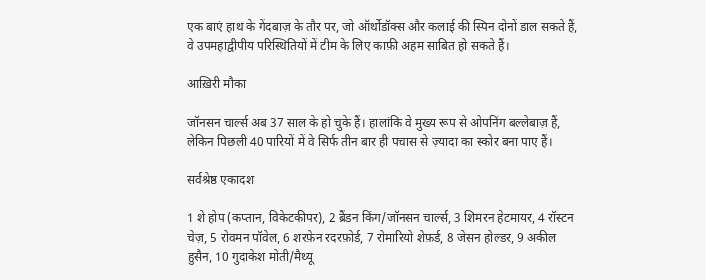एक बाएं हाथ के गेंदबाज़ के तौर पर, जो ऑर्थोडॉक्स और कलाई की स्पिन दोनों डाल सकते हैं, वे उपमहाद्वीपीय परिस्थितियों में टीम के लिए काफ़ी अहम साबित हो सकते हैं।

आख़िरी मौका

जॉनसन चार्ल्स अब 37 साल के हो चुके हैं। हालांकि वे मुख्य रूप से ओपनिंग बल्लेबाज़ हैं, लेकिन पिछली 40 पारियों में वे सिर्फ तीन बार ही पचास से ज़्यादा का स्कोर बना पाए हैं।

सर्वश्रेष्ठ एकादश

1 शे होप (कप्तान, विकेटकीपर), 2 ब्रैंडन किंग/जॉनसन चार्ल्स, 3 शिमरन हेटमायर, 4 रॉस्टन चेज़, 5 रोवमन पॉवेल, 6 शरफ़ेन रदरफ़ोर्ड, 7 रोमारियो शेफ़र्ड, 8 जेसन होल्डर, 9 अकील हुसैन, 10 गुदाकेश मोती/मैथ्यू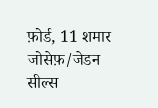फ़ोर्ड, 11 शमार जोसेफ़/जेडन सील्स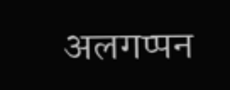अलगप्पन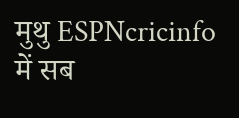मुथु ESPNcricinfo में सब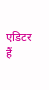एडिटर हैं